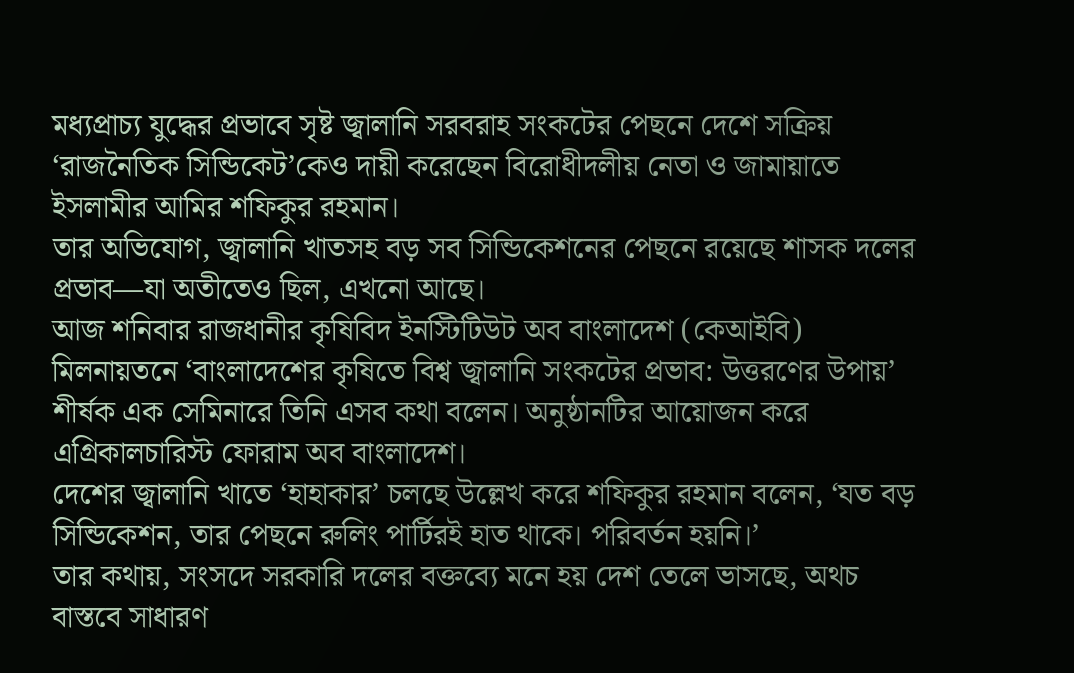মধ্যপ্রাচ্য যুদ্ধের প্রভাবে সৃষ্ট জ্বালানি সরবরাহ সংকটের পেছনে দেশে সক্রিয় ‘রাজনৈতিক সিন্ডিকেট’কেও দায়ী করেছেন বিরোধীদলীয় নেতা ও জামায়াতে ইসলামীর আমির শফিকুর রহমান।
তার অভিযোগ, জ্বালানি খাতসহ বড় সব সিন্ডিকেশনের পেছনে রয়েছে শাসক দলের প্রভাব—যা অতীতেও ছিল, এখনো আছে।
আজ শনিবার রাজধানীর কৃষিবিদ ইনস্টিটিউট অব বাংলাদেশ (কেআইবি) মিলনায়তনে ‘বাংলাদেশের কৃষিতে বিশ্ব জ্বালানি সংকটের প্রভাব: উত্তরণের উপায়’ শীর্ষক এক সেমিনারে তিনি এসব কথা বলেন। অনুষ্ঠানটির আয়োজন করে এগ্রিকালচারিস্ট ফোরাম অব বাংলাদেশ।
দেশের জ্বালানি খাতে ‘হাহাকার’ চলছে উল্লেখ করে শফিকুর রহমান বলেন, ‘যত বড় সিন্ডিকেশন, তার পেছনে রুলিং পার্টিরই হাত থাকে। পরিবর্তন হয়নি।’
তার কথায়, সংসদে সরকারি দলের বক্তব্যে মনে হয় দেশ তেলে ভাসছে, অথচ বাস্তবে সাধারণ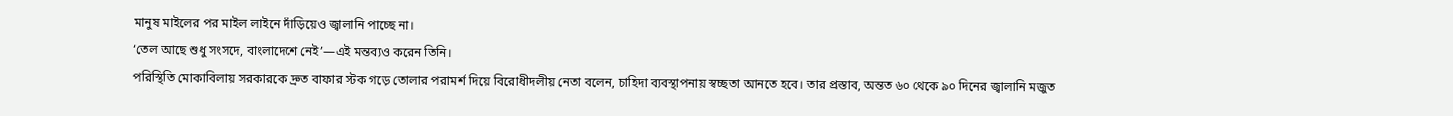মানুষ মাইলের পর মাইল লাইনে দাঁড়িয়েও জ্বালানি পাচ্ছে না।
‘তেল আছে শুধু সংসদে, বাংলাদেশে নেই’—এই মন্তব্যও করেন তিনি।
পরিস্থিতি মোকাবিলায় সরকারকে দ্রুত বাফার স্টক গড়ে তোলার পরামর্শ দিয়ে বিরোধীদলীয় নেতা বলেন, চাহিদা ব্যবস্থাপনায় স্বচ্ছতা আনতে হবে। তার প্রস্তাব, অন্তত ৬০ থেকে ৯০ দিনের জ্বালানি মজুত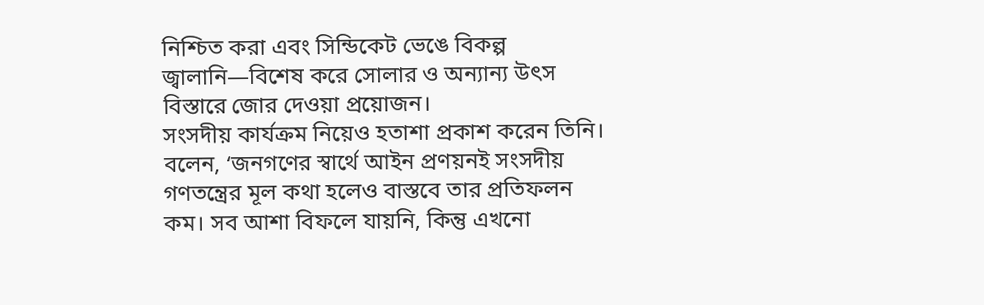নিশ্চিত করা এবং সিন্ডিকেট ভেঙে বিকল্প জ্বালানি—বিশেষ করে সোলার ও অন্যান্য উৎস বিস্তারে জোর দেওয়া প্রয়োজন।
সংসদীয় কার্যক্রম নিয়েও হতাশা প্রকাশ করেন তিনি। বলেন, ‘জনগণের স্বার্থে আইন প্রণয়নই সংসদীয় গণতন্ত্রের মূল কথা হলেও বাস্তবে তার প্রতিফলন কম। সব আশা বিফলে যায়নি, কিন্তু এখনো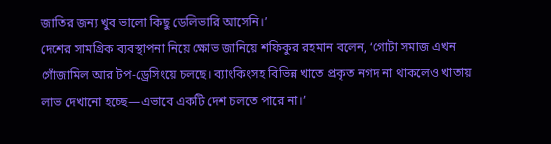জাতির জন্য খুব ভালো কিছু ডেলিভারি আসেনি।’
দেশের সামগ্রিক ব্যবস্থাপনা নিয়ে ক্ষোভ জানিয়ে শফিকুর রহমান বলেন, ‘গোটা সমাজ এখন গোঁজামিল আর টপ-ড্রেসিংয়ে চলছে। ব্যাংকিংসহ বিভিন্ন খাতে প্রকৃত নগদ না থাকলেও খাতায় লাভ দেখানো হচ্ছে—এভাবে একটি দেশ চলতে পারে না।’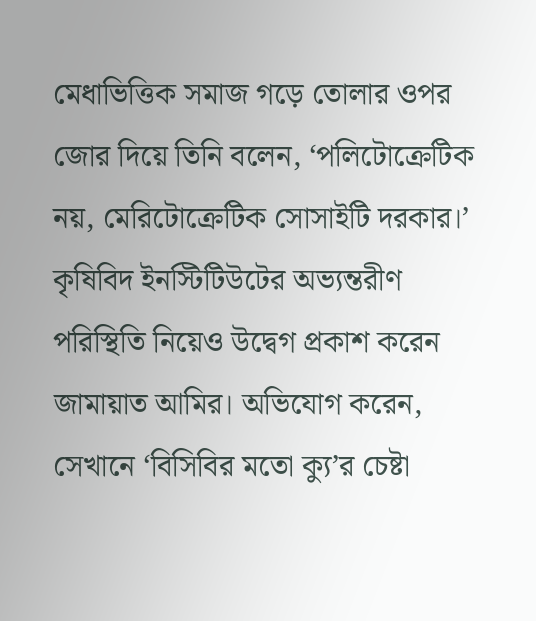মেধাভিত্তিক সমাজ গড়ে তোলার ওপর জোর দিয়ে তিনি বলেন, ‘পলিটোক্রেটিক নয়, মেরিটোক্রেটিক সোসাইটি দরকার।’
কৃষিবিদ ইনস্টিটিউটের অভ্যন্তরীণ পরিস্থিতি নিয়েও উদ্বেগ প্রকাশ করেন জামায়াত আমির। অভিযোগ করেন, সেখানে ‘বিসিবির মতো ক্যু’র চেষ্টা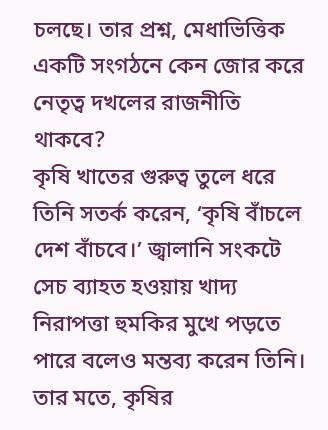চলছে। তার প্রশ্ন, মেধাভিত্তিক একটি সংগঠনে কেন জোর করে নেতৃত্ব দখলের রাজনীতি থাকবে?
কৃষি খাতের গুরুত্ব তুলে ধরে তিনি সতর্ক করেন, ‘কৃষি বাঁচলে দেশ বাঁচবে।’ জ্বালানি সংকটে সেচ ব্যাহত হওয়ায় খাদ্য নিরাপত্তা হুমকির মুখে পড়তে পারে বলেও মন্তব্য করেন তিনি। তার মতে, কৃষির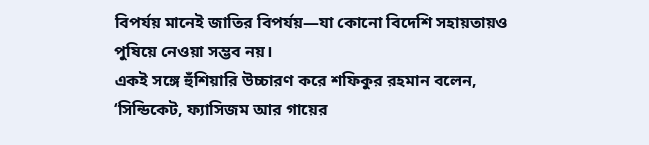বিপর্যয় মানেই জাতির বিপর্যয়—যা কোনো বিদেশি সহায়তায়ও পুষিয়ে নেওয়া সম্ভব নয়।
একই সঙ্গে হুঁশিয়ারি উচ্চারণ করে শফিকুর রহমান বলেন, ‘সিন্ডিকেট, ফ্যাসিজম আর গায়ের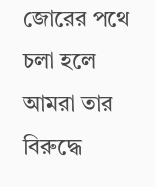জোরের পথে চলা হলে আমরা তার বিরুদ্ধে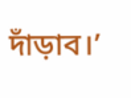দাঁড়াব।’